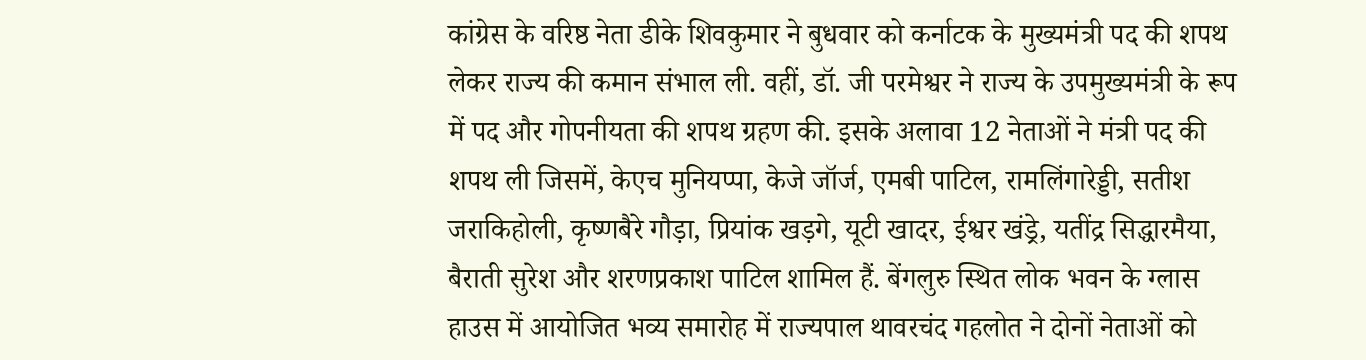कांग्रेस के वरिष्ठ नेता डीके शिवकुमार ने बुधवार को कर्नाटक के मुख्यमंत्री पद की शपथ लेकर राज्य की कमान संभाल ली. वहीं, डॉ. जी परमेश्वर ने राज्य के उपमुख्यमंत्री के रूप में पद और गोपनीयता की शपथ ग्रहण की. इसके अलावा 12 नेताओं ने मंत्री पद की शपथ ली जिसमें, केएच मुनियप्पा, केजे जॉर्ज, एमबी पाटिल, रामलिंगारेड्डी, सतीश जराकिहोली, कृष्णबैरे गौड़ा, प्रियांक खड़गे, यूटी खादर, ईश्वर खंड्रे, यतींद्र सिद्धारमैया, बैराती सुरेश और शरणप्रकाश पाटिल शामिल हैं. बेंगलुरु स्थित लोक भवन के ग्लास हाउस में आयोजित भव्य समारोह में राज्यपाल थावरचंद गहलोत ने दोनों नेताओं को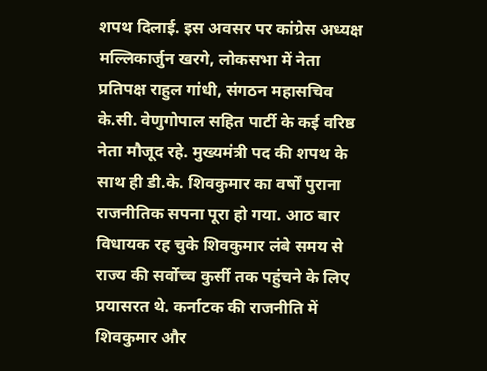शपथ दिलाई. इस अवसर पर कांग्रेस अध्यक्ष मल्लिकार्जुन खरगे, लोकसभा में नेता प्रतिपक्ष राहुल गांधी, संगठन महासचिव के.सी. वेणुगोपाल सहित पार्टी के कई वरिष्ठ नेता मौजूद रहे. मुख्यमंत्री पद की शपथ के साथ ही डी.के. शिवकुमार का वर्षों पुराना राजनीतिक सपना पूरा हो गया. आठ बार विधायक रह चुके शिवकुमार लंबे समय से राज्य की सर्वोच्च कुर्सी तक पहुंचने के लिए प्रयासरत थे. कर्नाटक की राजनीति में शिवकुमार और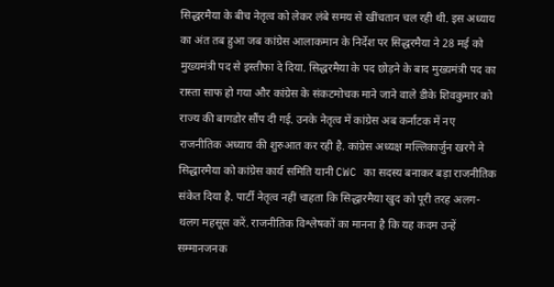सिद्धरमैया के बीच नेतृत्व को लेकर लंबे समय से खींचतान चल रही थी. इस अध्याय का अंत तब हुआ जब कांग्रेस आलाकमान के निर्देश पर सिद्धरमैया ने 28 मई को मुख्यमंत्री पद से इस्तीफा दे दिया. सिद्धरमैया के पद छोड़ने के बाद मुख्यमंत्री पद का रास्ता साफ हो गया और कांग्रेस के संकटमोचक माने जाने वाले डीके शिवकुमार को राज्य की बागडोर सौंप दी गई. उनके नेतृत्व में कांग्रेस अब कर्नाटक में नए राजनीतिक अध्याय की शुरुआत कर रही है. कांग्रेस अध्यक्ष मल्लिकार्जुन खरगे ने सिद्धारमैया को कांग्रेस कार्य समिति यानी CWC का सदस्य बनाकर बड़ा राजनीतिक संकेत दिया है. पार्टी नेतृत्व नहीं चाहता कि सिद्धारमैया खुद को पूरी तरह अलग-थलग महसूस करें. राजनीतिक विश्लेषकों का मानना है कि यह कदम उन्हें सम्मानजनक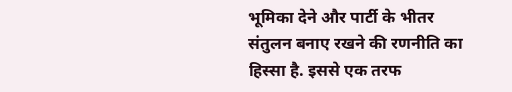भूमिका देने और पार्टी के भीतर संतुलन बनाए रखने की रणनीति का हिस्सा है. इससे एक तरफ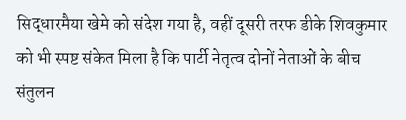सिद्धारमैया खेमे को संदेश गया है, वहीं दूसरी तरफ डीके शिवकुमार को भी स्पष्ट संकेत मिला है कि पार्टी नेतृत्व दोनों नेताओं के बीच संतुलन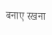बनाए रखना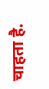चाहता है.